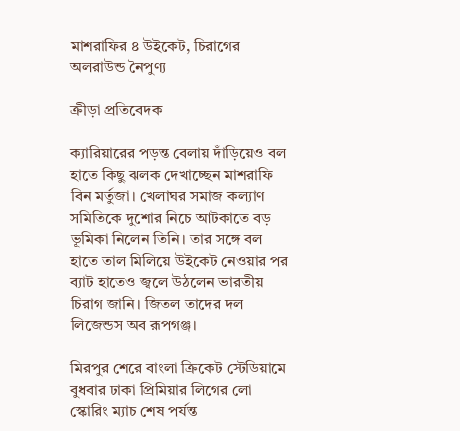মাশরাফির ৪ উইকেট, চিরাগের অলরাউন্ড নৈপুণ্য

ক্রীড়া প্রতিবেদক

ক্যারিয়ারের পড়ন্ত বেলায় দাঁড়িয়েও বল হাতে কিছু ঝলক দেখাচ্ছেন মাশরাফি বিন মর্তুজা। খেলাঘর সমাজ কল্যাণ সমিতিকে দুশোর নিচে আটকাতে বড় ভূমিকা নিলেন তিনি। তার সঙ্গে বল হাতে তাল মিলিয়ে উইকেট নেওয়ার পর ব্যাট হাতেও জ্বলে উঠলেন ভারতীয় চিরাগ জানি। জিতল তাদের দল লিজেন্ডস অব রূপগঞ্জ।

মিরপুর শেরে বাংলা ক্রিকেট স্টেডিয়ামে বুধবার ঢাকা প্রিমিয়ার লিগের লো স্কোরিং ম্যাচ শেষ পর্যন্ত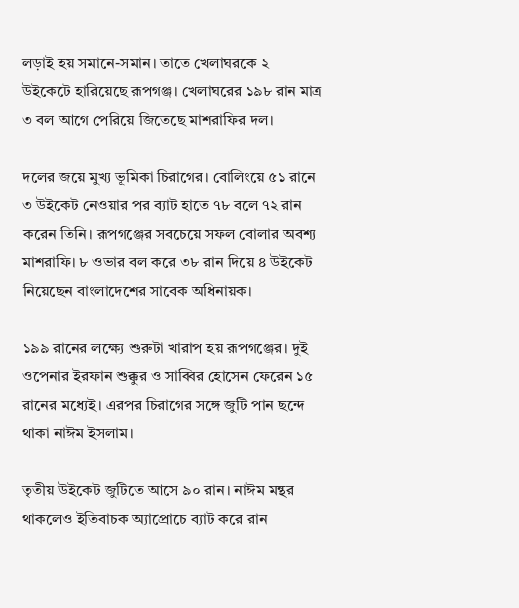লড়াই হয় সমানে-সমান। তাতে খেলাঘরকে ২  উইকেটে হারিয়েছে রূপগঞ্জ। খেলাঘরের ১৯৮ রান মাত্র ৩ বল আগে পেরিয়ে জিতেছে মাশরাফির দল।

দলের জয়ে মুখ্য ভূমিকা চিরাগের। বোলিংয়ে ৫১ রানে ৩ উইকেট নেওয়ার পর ব্যাট হাতে ৭৮ বলে ৭২ রান করেন তিনি। রূপগঞ্জের সবচেয়ে সফল বোলার অবশ্য মাশরাফি। ৮ ওভার বল করে ৩৮ রান দিয়ে ৪ উইকেট নিয়েছেন বাংলাদেশের সাবেক অধিনায়ক।

১৯৯ রানের লক্ষ্যে শুরুটা খারাপ হয় রূপগঞ্জের। দুই ওপেনার ইরফান শুক্কুর ও সাব্বির হোসেন ফেরেন ১৫ রানের মধ্যেই। এরপর চিরাগের সঙ্গে জুটি পান ছন্দে থাকা নাঈম ইসলাম।

তৃতীয় উইকেট জুটিতে আসে ৯০ রান। নাঈম মন্থর থাকলেও ইতিবাচক অ্যাপ্রোচে ব্যাট করে রান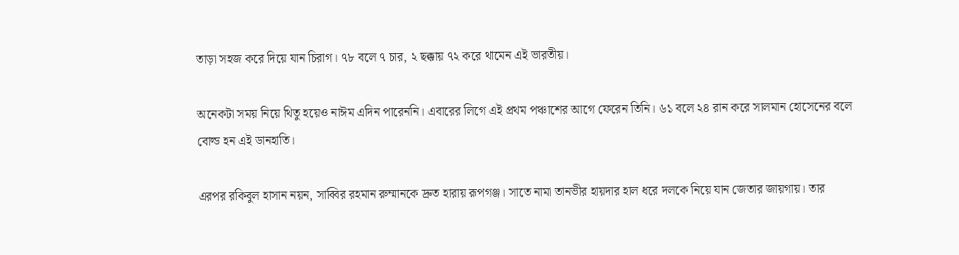তাড়া সহজ করে দিয়ে যান চিরাগ। ৭৮ বলে ৭ চার, ২ ছক্কায় ৭২ করে থামেন এই ভারতীয়।

অনেকটা সময় নিয়ে থিতু হয়েও নাঈম এদিন পারেননি। এবারের লিগে এই প্রথম পঞ্চাশের আগে ফেরেন তিনি। ৬১ বলে ২৪ রান করে সালমান হোসেনের বলে বোল্ড হন এই ডানহাতি।

এরপর রকিবুল হাসান নয়ন, সাব্বির রহমান রুম্মানকে দ্রুত হারায় রূপগঞ্জ। সাতে নামা তানভীর হায়দার হাল ধরে দলকে নিয়ে যান জেতার জায়গায়। তার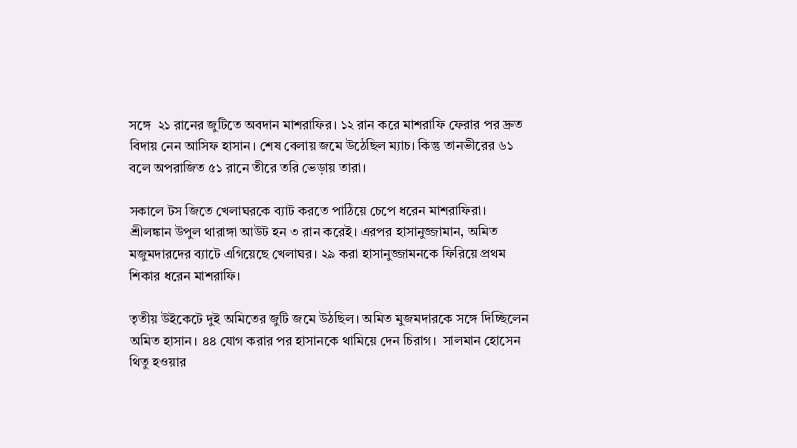সঙ্গে  ২১ রানের জুটিতে অবদান মাশরাফির। ১২ রান করে মাশরাফি ফেরার পর দ্রুত বিদায় নেন আসিফ হাসান। শেষ বেলায় জমে উঠেছিল ম্যাচ। কিন্তু তানভীরের ৬১ বলে অপরাজিত ৫১ রানে তীরে তরি ভেড়ায় তারা।

সকালে টস জিতে খেলাঘরকে ব্যাট করতে পাঠিয়ে চেপে ধরেন মাশরাফিরা। শ্রীলঙ্কান উপুল থারাঙ্গা আউট হন ৩ রান করেই। এরপর হাসানুজ্জামান, অমিত মজুমদারদের ব্যাটে এগিয়েছে খেলাঘর। ২৯ করা হাসানুজ্জামনকে ফিরিয়ে প্রথম শিকার ধরেন মাশরাফি।

তৃতীয় উইকেটে দুই অমিতের জুটি জমে উঠছিল। অমিত মুজমদারকে সঙ্গে দিচ্ছিলেন অমিত হাসান। ৪৪ যোগ করার পর হাসানকে থামিয়ে দেন চিরাগ।  সালমান হোসেন থিতু হওয়ার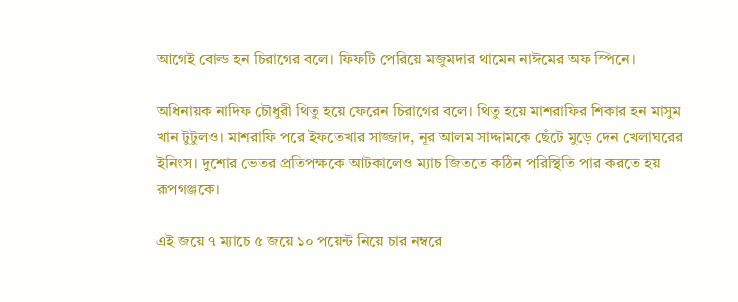আগেই বোল্ড হন চিরাগের বলে। ফিফটি পেরিয়ে মজুমদার থামেন নাঈমের অফ স্পিনে।

অধিনায়ক নাদিফ চৌধুরী থিতু হয়ে ফেরেন চিরাগের বলে। থিতু হয়ে মাশরাফির শিকার হন মাসুম খান টুটুলও। মাশরাফি পরে ইফতেখার সাজ্জাদ, নূর আলম সাদ্দামকে ছেঁটে মুড়ে দেন খেলাঘরের ইনিংস। দুশোর ভেতর প্রতিপক্ষকে আটকালেও ম্যাচ জিততে কঠিন পরিস্থিতি পার করতে হয় রূপগঞ্জকে।

এই জয়ে ৭ ম্যাচে ৫ জয়ে ১০ পয়েন্ট নিয়ে চার নম্বরে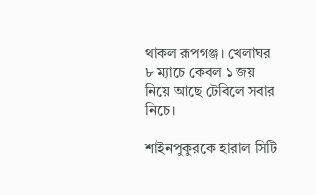থাকল রূপগঞ্জ। খেলাঘর ৮ ম্যাচে কেবল ১ জয় নিয়ে আছে টেবিলে সবার নিচে।

শাইনপুকুরকে হারাল সিটি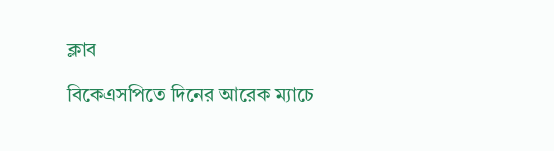ক্লাব

বিকেএসপিতে দিনের আরেক ম্যাচে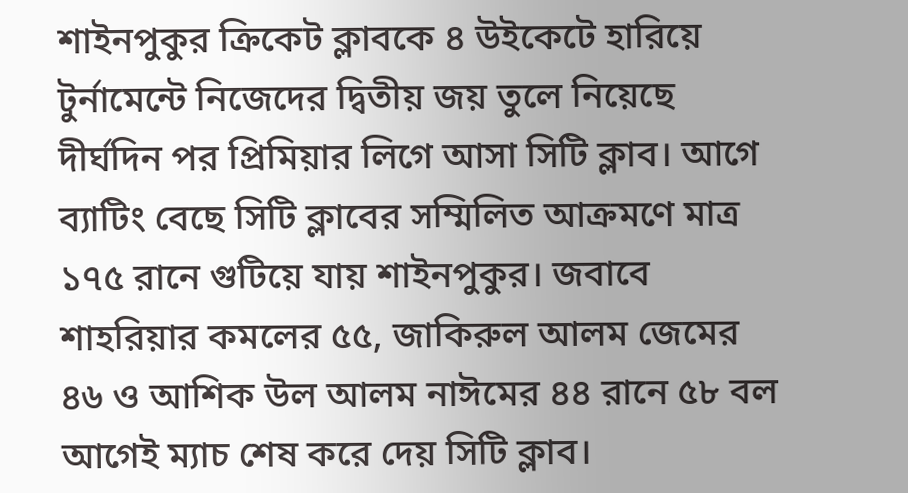শাইনপুকুর ক্রিকেট ক্লাবকে ৪ উইকেটে হারিয়ে টুর্নামেন্টে নিজেদের দ্বিতীয় জয় তুলে নিয়েছে দীর্ঘদিন পর প্রিমিয়ার লিগে আসা সিটি ক্লাব। আগে ব্যাটিং বেছে সিটি ক্লাবের সম্মিলিত আক্রমণে মাত্র ১৭৫ রানে গুটিয়ে যায় শাইনপুকুর। জবাবে শাহরিয়ার কমলের ৫৫, জাকিরুল আলম জেমের ৪৬ ও আশিক উল আলম নাঈমের ৪৪ রানে ৫৮ বল আগেই ম্যাচ শেষ করে দেয় সিটি ক্লাব।